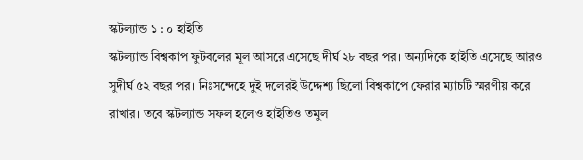স্কটল্যান্ড ১ : ০ হাইতি
স্কটল্যান্ড বিশ্বকাপ ফুটবলের মূল আসরে এসেছে দীর্ঘ ২৮ বছর পর। অন্যদিকে হাইতি এসেছে আরও সুদীর্ঘ ৫২ বছর পর। নিঃসন্দেহে দুই দলেরই উদ্দেশ্য ছিলো বিশ্বকাপে ফেরার ম্যাচটি স্মরণীয় করে রাখার। তবে স্কটল্যান্ড সফল হলেও হাইতিও তমুল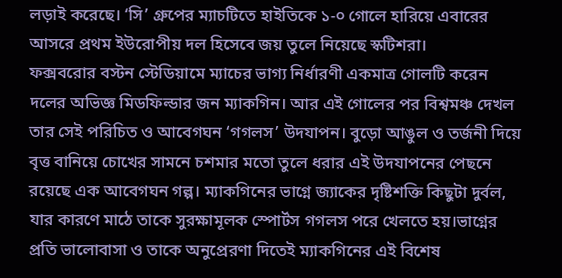লড়াই করেছে। ‘সি’ গ্রুপের ম্যাচটিতে হাইতিকে ১-০ গোলে হারিয়ে এবারের আসরে প্রথম ইউরোপীয় দল হিসেবে জয় তুলে নিয়েছে স্কটিশরা।
ফক্সবরোর বস্টন স্টেডিয়ামে ম্যাচের ভাগ্য নির্ধারণী একমাত্র গোলটি করেন দলের অভিজ্ঞ মিডফিল্ডার জন ম্যাকগিন। আর এই গোলের পর বিশ্বমঞ্চ দেখল তার সেই পরিচিত ও আবেগঘন ‘গগলস’ উদযাপন। বুড়ো আঙুল ও তর্জনী দিয়ে বৃত্ত বানিয়ে চোখের সামনে চশমার মতো তুলে ধরার এই উদযাপনের পেছনে রয়েছে এক আবেগঘন গল্প। ম্যাকগিনের ভাগ্নে জ্যাকের দৃষ্টিশক্তি কিছুটা দুর্বল, যার কারণে মাঠে তাকে সুরক্ষামূলক স্পোর্টস গগলস পরে খেলতে হয়।ভাগ্নের প্রতি ভালোবাসা ও তাকে অনুপ্রেরণা দিতেই ম্যাকগিনের এই বিশেষ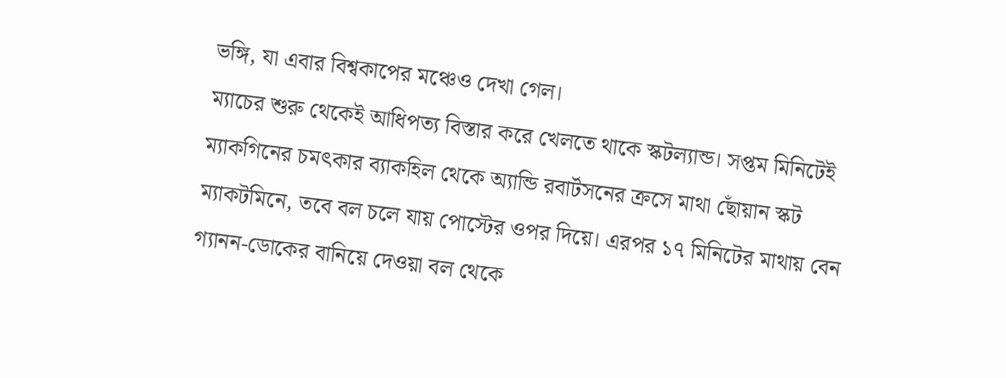ভঙ্গি, যা এবার বিশ্বকাপের মঞ্চেও দেখা গেল।
ম্যাচের শুরু থেকেই আধিপত্য বিস্তার করে খেলতে থাকে স্কটল্যান্ড। সপ্তম মিনিটেই ম্যাকগিনের চমৎকার ব্যাকহিল থেকে অ্যান্ডি রবার্টসনের ক্রসে মাথা ছোঁয়ান স্কট ম্যাকটমিনে, তবে বল চলে যায় পোস্টের ওপর দিয়ে। এরপর ১৭ মিনিটের মাথায় বেন গ্যানন-ডোকের বানিয়ে দেওয়া বল থেকে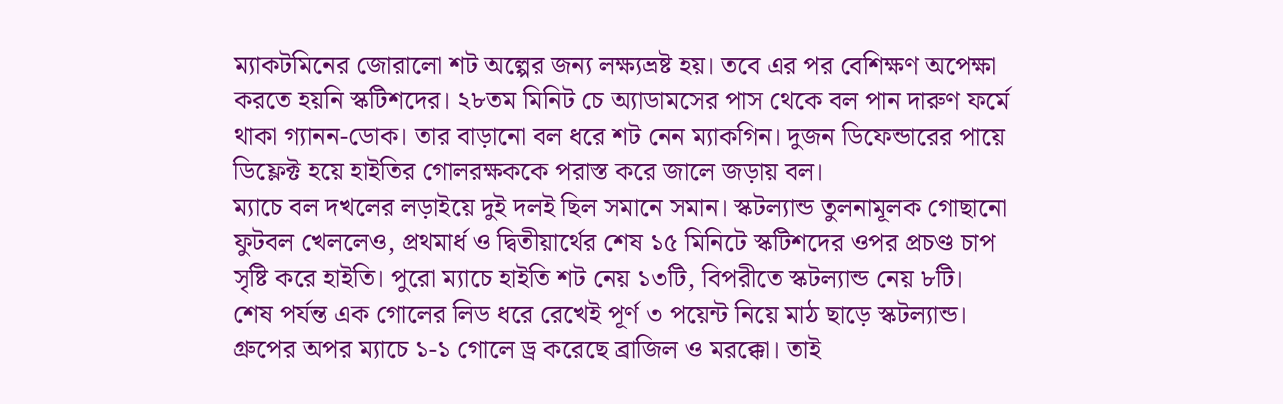ম্যাকটমিনের জোরালো শট অল্পের জন্য লক্ষ্যভ্রষ্ট হয়। তবে এর পর বেশিক্ষণ অপেক্ষা করতে হয়নি স্কটিশদের। ২৮তম মিনিট চে অ্যাডামসের পাস থেকে বল পান দারুণ ফর্মে থাকা গ্যানন-ডোক। তার বাড়ানো বল ধরে শট নেন ম্যাকগিন। দুজন ডিফেন্ডারের পায়ে ডিফ্লেক্ট হয়ে হাইতির গোলরক্ষককে পরাস্ত করে জালে জড়ায় বল।
ম্যাচে বল দখলের লড়াইয়ে দুই দলই ছিল সমানে সমান। স্কটল্যান্ড তুলনামূলক গোছানো ফুটবল খেললেও, প্রথমার্ধ ও দ্বিতীয়ার্থের শেষ ১৫ মিনিটে স্কটিশদের ওপর প্রচণ্ড চাপ সৃষ্টি করে হাইতি। পুরো ম্যাচে হাইতি শট নেয় ১৩টি, বিপরীতে স্কটল্যান্ড নেয় ৮টি।
শেষ পর্যন্ত এক গোলের লিড ধরে রেখেই পূর্ণ ৩ পয়েন্ট নিয়ে মাঠ ছাড়ে স্কটল্যান্ড। গ্রুপের অপর ম্যাচে ১-১ গোলে ড্র করেছে ব্রাজিল ও মরক্কো। তাই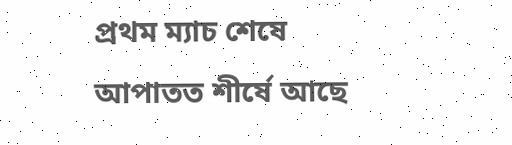প্রথম ম্যাচ শেষে আপাতত শীর্ষে আছে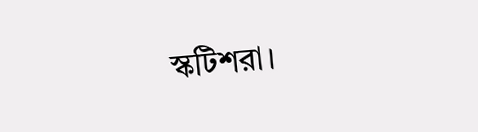স্কটিশরা।